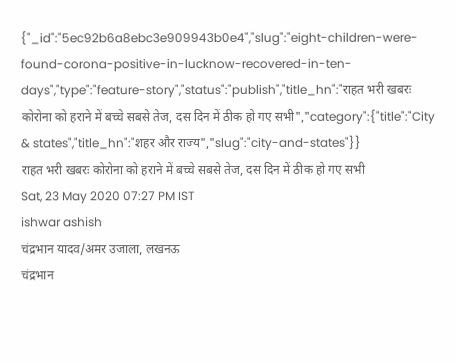{"_id":"5ec92b6a8ebc3e909943b0e4","slug":"eight-children-were-found-corona-positive-in-lucknow-recovered-in-ten-days","type":"feature-story","status":"publish","title_hn":"राहत भरी खबरः कोरोना को हराने में बच्चे सबसे तेज, दस दिन में ठीक हो गए सभी","category":{"title":"City & states","title_hn":"शहर और राज्य","slug":"city-and-states"}}
राहत भरी खबरः कोरोना को हराने में बच्चे सबसे तेज, दस दिन में ठीक हो गए सभी
Sat, 23 May 2020 07:27 PM IST
ishwar ashish
चंद्रभान यादव/अमर उजाला, लखनऊ
चंद्रभान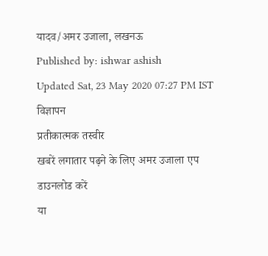यादव/अमर उजाला, लखनऊ
Published by: ishwar ashish
Updated Sat, 23 May 2020 07:27 PM IST
विज्ञापन
प्रतीकात्मक तस्वीर
खबरें लगातार पढ़ने के लिए अमर उजाला एप डाउनलोड करें
या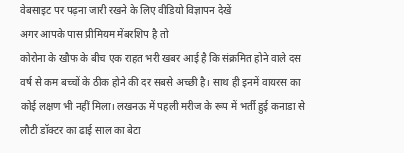वेबसाइट पर पढ़ना जारी रखने के लिए वीडियो विज्ञापन देखें
अगर आपके पास प्रीमियम मेंबरशिप है तो
कोरोना के खौफ के बीच एक राहत भरी खबर आई है कि संक्रमित होने वाले दस वर्ष से कम बच्चों के ठीक होने की दर सबसे अच्छी है। साथ ही इनमें वायरस का कोई लक्षण भी नहीं मिला। लखनऊ में पहली मरीज के रूप में भर्ती हुई कनाडा से लौटी डॉक्टर का ढाई साल का बेटा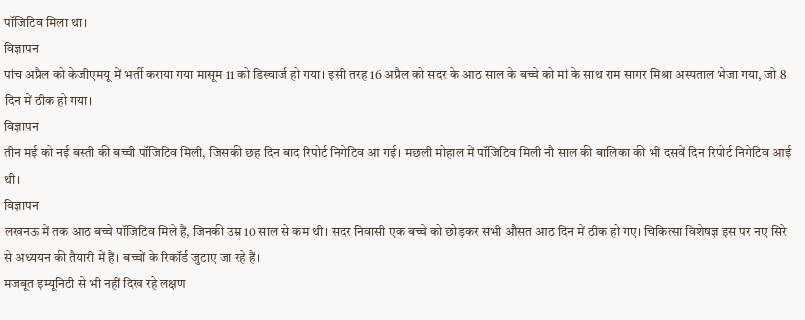पॉजिटिव मिला था।
विज्ञापन
पांच अप्रैल को केजीएमयू में भर्ती कराया गया मासूम 11 को डिस्चार्ज हो गया। इसी तरह 16 अप्रैल को सदर के आठ साल के बच्चे को मां के साथ राम सागर मिश्रा अस्पताल भेजा गया, जो 8 दिन में ठीक हो गया।
विज्ञापन
तीन मई को नई बस्ती की बच्ची पॉजिटिव मिली, जिसकी छह दिन बाद रिपोर्ट निगेटिव आ गई। मछली मोहाल में पॉजिटिव मिली नौ साल की बालिका की भी दसवें दिन रिपोर्ट निगेटिव आई थी।
विज्ञापन
लखनऊ में तक आठ बच्चे पॉजिटिव मिले हैं, जिनकी उम्र 10 साल से कम थी। सदर निवासी एक बच्चे को छोड़कर सभी औसत आठ दिन में ठीक हो गए। चिकित्सा विशेषज्ञ इस पर नए सिरे से अध्ययन की तैयारी में हैं। बच्चों के रिकॉर्ड जुटाए जा रहे हैं।
मजबूत इम्यूनिटी से भी नहीं दिख रहे लक्षण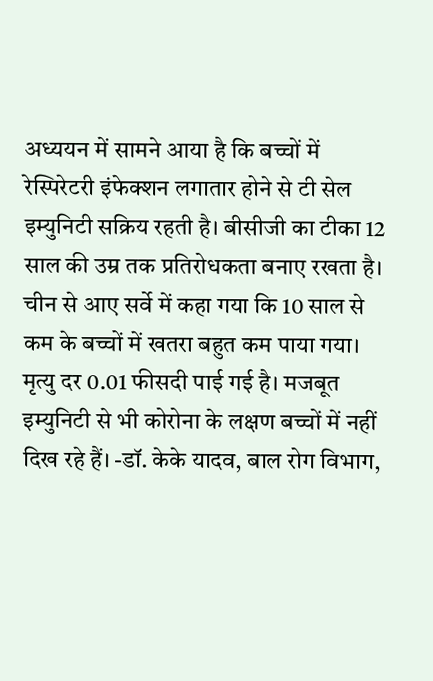अध्ययन में सामने आया है कि बच्चों में रेस्पिरेटरी इंफेक्शन लगातार होने से टी सेल इम्युनिटी सक्रिय रहती है। बीसीजी का टीका 12 साल की उम्र तक प्रतिरोधकता बनाए रखता है। चीन से आए सर्वे में कहा गया कि 10 साल से कम के बच्चों में खतरा बहुत कम पाया गया। मृत्यु दर 0.01 फीसदी पाई गई है। मजबूत इम्युनिटी से भी कोरोना के लक्षण बच्चों में नहीं दिख रहे हैं। -डॉ. केके यादव, बाल रोग विभाग,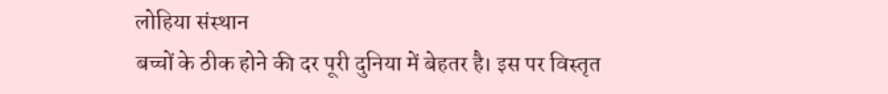लोहिया संस्थान
बच्चों के ठीक होने की दर पूरी दुनिया में बेहतर है। इस पर विस्तृत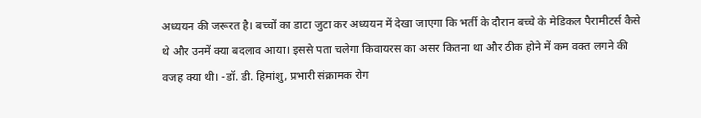अध्ययन की जरूरत है। बच्चों का डाटा जुटा कर अध्ययन में देखा जाएगा कि भर्ती के दौरान बच्चे के मेडिकल पैरामीटर्स कैसे थे और उनमें क्या बदलाव आया। इससे पता चलेगा किवायरस का असर कितना था और ठीक होने में कम वक्त लगने की वजह क्या थी। -डॉ. डी. हिमांशु, प्रभारी संक्रामक रोग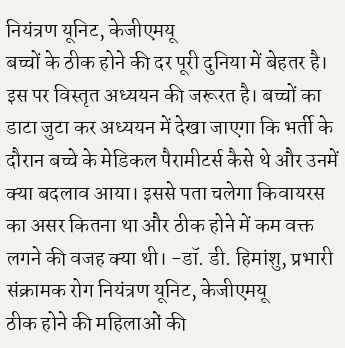नियंत्रण यूनिट, केजीएमयू
बच्चों के ठीक होने की दर पूरी दुनिया में बेहतर है। इस पर विस्तृत अध्ययन की जरूरत है। बच्चों का डाटा जुटा कर अध्ययन में देखा जाएगा कि भर्ती के दौरान बच्चे के मेडिकल पैरामीटर्स कैसे थे और उनमें क्या बदलाव आया। इससे पता चलेगा किवायरस का असर कितना था और ठीक होने में कम वक्त लगने की वजह क्या थी। -डॉ. डी. हिमांशु, प्रभारी संक्रामक रोग नियंत्रण यूनिट, केजीएमयू
ठीक होने की महिलाओं की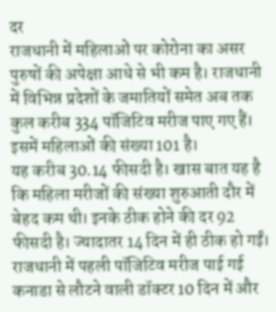दर
राजधानी में महिलाओं पर कोरोना का असर पुरुषों की अपेक्षा आधे से भी कम है। राजधानी में विभिन्न प्रदेशों के जमातियों समेत अब तक कुल करीब 334 पॉजिटिव मरीज पाए गए हैं। इसमें महिलाओं की संख्या 101 है।
यह करीब 30.14 फीसदी है। खास बात यह है कि महिला मरीजों की संख्या शुरुआती दौर में बेहद कम थी। इनके ठीक होने की दर 92 फीसदी है। ज्यादातर 14 दिन में ही ठीक हो गईं।
राजधानी में पहली पॉजिटिव मरीज पाई गई कनाडा से लौटने वाली डॉक्टर 10 दिन में और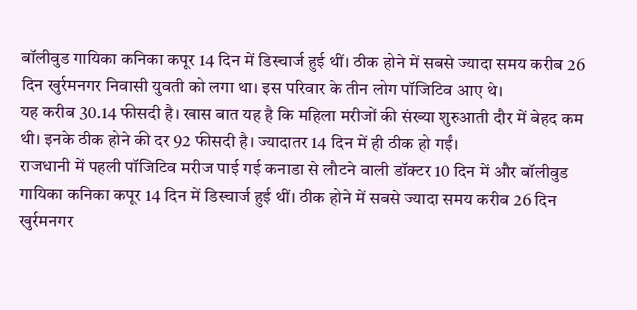बॉलीवुड गायिका कनिका कपूर 14 दिन में डिस्चार्ज हुई थीं। ठीक होने में सबसे ज्यादा समय करीब 26 दिन खुर्रमनगर निवासी युवती को लगा था। इस परिवार के तीन लोग पॉजिटिव आए थे।
यह करीब 30.14 फीसदी है। खास बात यह है कि महिला मरीजों की संख्या शुरुआती दौर में बेहद कम थी। इनके ठीक होने की दर 92 फीसदी है। ज्यादातर 14 दिन में ही ठीक हो गईं।
राजधानी में पहली पॉजिटिव मरीज पाई गई कनाडा से लौटने वाली डॉक्टर 10 दिन में और बॉलीवुड गायिका कनिका कपूर 14 दिन में डिस्चार्ज हुई थीं। ठीक होने में सबसे ज्यादा समय करीब 26 दिन खुर्रमनगर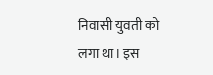निवासी युवती को लगा था। इस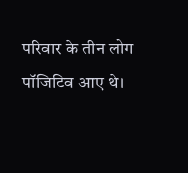परिवार के तीन लोग पॉजिटिव आए थे।